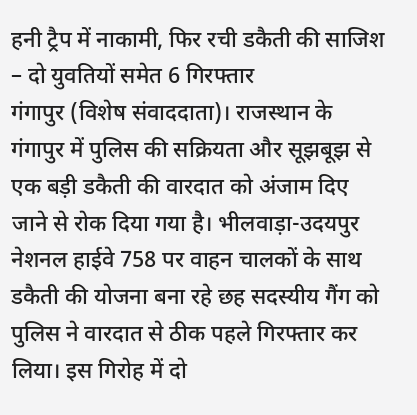हनी ट्रैप में नाकामी, फिर रची डकैती की साजिश – दो युवतियों समेत 6 गिरफ्तार
गंगापुर (विशेष संवाददाता)। राजस्थान के गंगापुर में पुलिस की सक्रियता और सूझबूझ से एक बड़ी डकैती की वारदात को अंजाम दिए जाने से रोक दिया गया है। भीलवाड़ा-उदयपुर नेशनल हाईवे 758 पर वाहन चालकों के साथ डकैती की योजना बना रहे छह सदस्यीय गैंग को पुलिस ने वारदात से ठीक पहले गिरफ्तार कर लिया। इस गिरोह में दो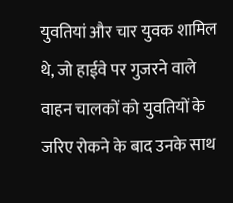युवतियां और चार युवक शामिल थे, जो हाईवे पर गुजरने वाले वाहन चालकों को युवतियों के जरिए रोकने के बाद उनके साथ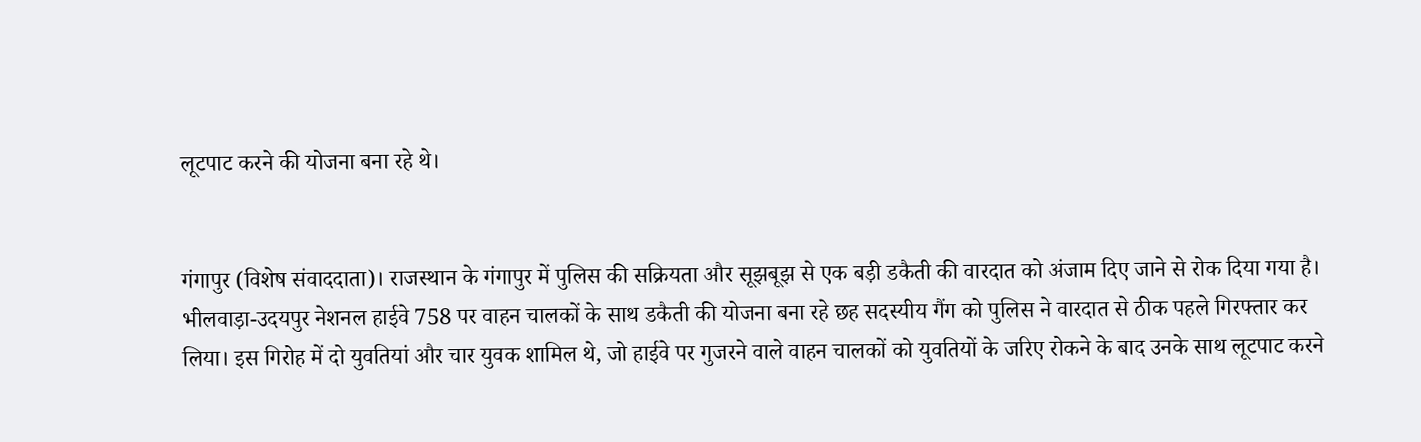लूटपाट करने की योजना बना रहे थे।


गंगापुर (विशेष संवाददाता)। राजस्थान के गंगापुर में पुलिस की सक्रियता और सूझबूझ से एक बड़ी डकैती की वारदात को अंजाम दिए जाने से रोक दिया गया है। भीलवाड़ा-उदयपुर नेशनल हाईवे 758 पर वाहन चालकों के साथ डकैती की योजना बना रहे छह सदस्यीय गैंग को पुलिस ने वारदात से ठीक पहले गिरफ्तार कर लिया। इस गिरोह में दो युवतियां और चार युवक शामिल थे, जो हाईवे पर गुजरने वाले वाहन चालकों को युवतियों के जरिए रोकने के बाद उनके साथ लूटपाट करने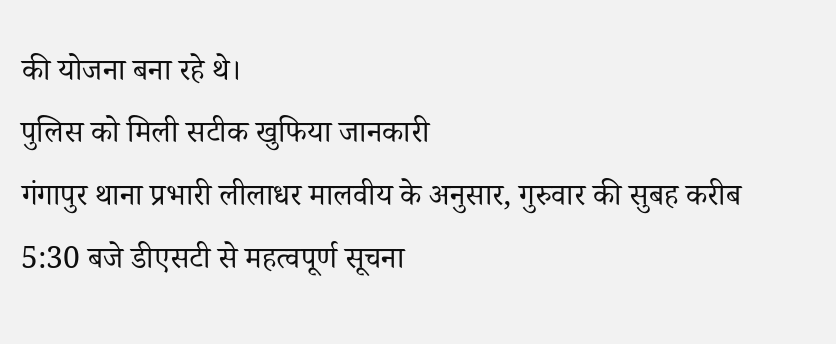की योजना बना रहे थे।
पुलिस को मिली सटीक खुफिया जानकारी
गंगापुर थाना प्रभारी लीलाधर मालवीय के अनुसार, गुरुवार की सुबह करीब 5:30 बजे डीएसटी से महत्वपूर्ण सूचना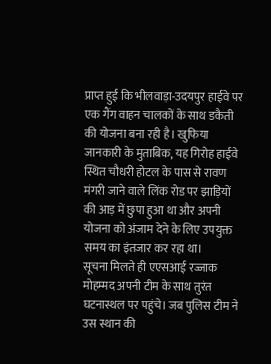प्राप्त हुई कि भीलवाड़ा-उदयपुर हाईवे पर एक गैंग वाहन चालकों के साथ डकैती की योजना बना रही है। खुफिया जानकारी के मुताबिक, यह गिरोह हाईवे स्थित चौधरी होटल के पास से रावण मंगरी जाने वाले लिंक रोड पर झाड़ियों की आड़ में छुपा हुआ था और अपनी योजना को अंजाम देने के लिए उपयुक्त समय का इंतजार कर रहा था।
सूचना मिलते ही एएसआई रज्जाक मोहम्मद अपनी टीम के साथ तुरंत घटनास्थल पर पहुंचे। जब पुलिस टीम ने उस स्थान की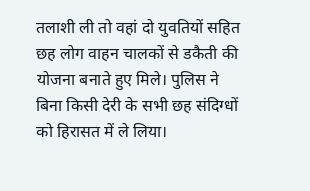तलाशी ली तो वहां दो युवतियों सहित छह लोग वाहन चालकों से डकैती की योजना बनाते हुए मिले। पुलिस ने बिना किसी देरी के सभी छह संदिग्धों को हिरासत में ले लिया।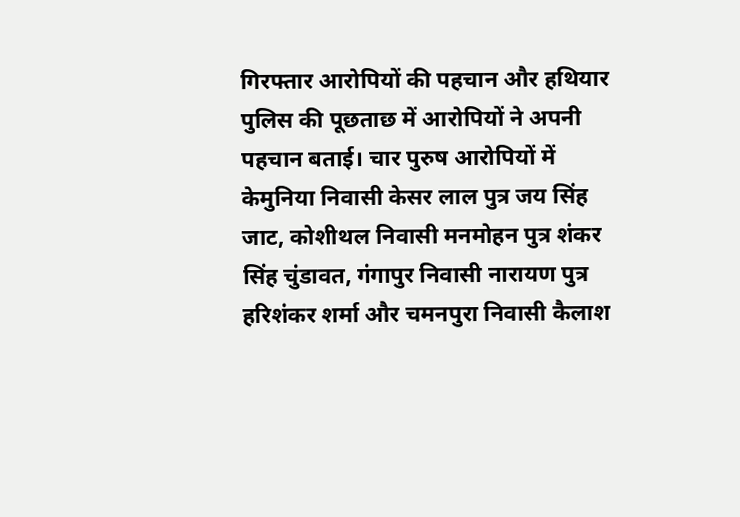गिरफ्तार आरोपियों की पहचान और हथियार
पुलिस की पूछताछ में आरोपियों ने अपनी पहचान बताई। चार पुरुष आरोपियों में केमुनिया निवासी केसर लाल पुत्र जय सिंह जाट, कोशीथल निवासी मनमोहन पुत्र शंकर सिंह चुंडावत, गंगापुर निवासी नारायण पुत्र हरिशंकर शर्मा और चमनपुरा निवासी कैलाश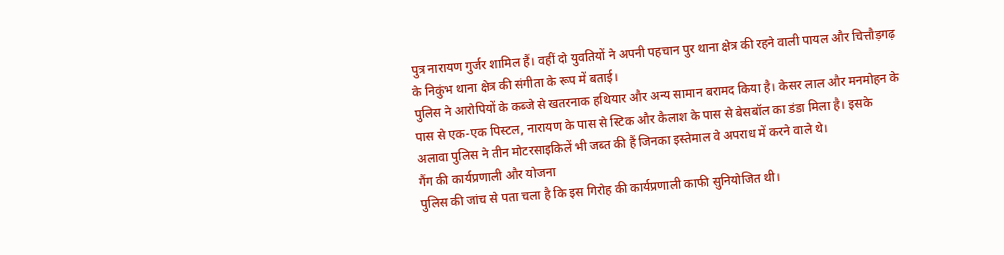पुत्र नारायण गुर्जर शामिल हैं। वहीं दो युवतियों ने अपनी पहचान पुर थाना क्षेत्र की रहने वाली पायल और चित्तौड़गढ़ के निकुंभ थाना क्षेत्र की संगीता के रूप में बताई।
पुलिस ने आरोपियों के कब्जे से खतरनाक हथियार और अन्य सामान बरामद किया है। केसर लाल और मनमोहन के पास से एक-एक पिस्टल, नारायण के पास से स्टिक और कैलाश के पास से बेसबॉल का डंडा मिला है। इसके अलावा पुलिस ने तीन मोटरसाइकिलें भी जब्त की हैं जिनका इस्तेमाल वे अपराध में करने वाले थे।
गैंग की कार्यप्रणाली और योजना
पुलिस की जांच से पता चला है कि इस गिरोह की कार्यप्रणाली काफी सुनियोजित थी।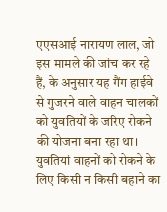एएसआई नारायण लाल, जो इस मामले की जांच कर रहे हैं, के अनुसार यह गैंग हाईवे से गुजरने वाले वाहन चालकों को युवतियों के जरिए रोकने की योजना बना रहा था। युवतियां वाहनों को रोकने के लिए किसी न किसी बहाने का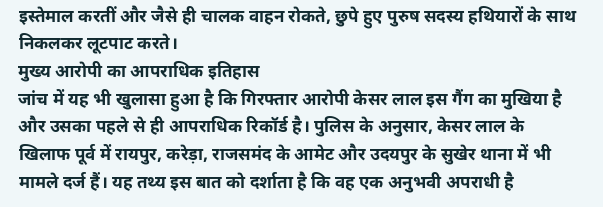इस्तेमाल करतीं और जैसे ही चालक वाहन रोकते, छुपे हुए पुरुष सदस्य हथियारों के साथ निकलकर लूटपाट करते।
मुख्य आरोपी का आपराधिक इतिहास
जांच में यह भी खुलासा हुआ है कि गिरफ्तार आरोपी केसर लाल इस गैंग का मुखिया है और उसका पहले से ही आपराधिक रिकॉर्ड है। पुलिस के अनुसार, केसर लाल के खिलाफ पूर्व में रायपुर, करेड़ा, राजसमंद के आमेट और उदयपुर के सुखेर थाना में भी मामले दर्ज हैं। यह तथ्य इस बात को दर्शाता है कि वह एक अनुभवी अपराधी है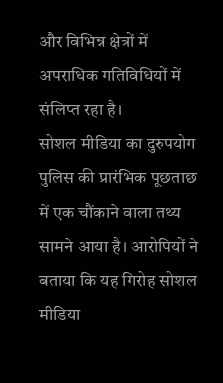और विभिन्न क्षेत्रों में अपराधिक गतिविधियों में संलिप्त रहा है।
सोशल मीडिया का दुरुपयोग
पुलिस की प्रारंभिक पूछताछ में एक चौंकाने वाला तथ्य सामने आया है। आरोपियों ने बताया कि यह गिरोह सोशल मीडिया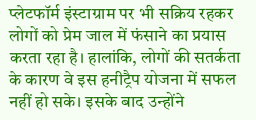प्लेटफॉर्म इंस्टाग्राम पर भी सक्रिय रहकर लोगों को प्रेम जाल में फंसाने का प्रयास करता रहा है। हालांकि, लोगों की सतर्कता के कारण वे इस हनीट्रैप योजना में सफल नहीं हो सके। इसके बाद उन्होंने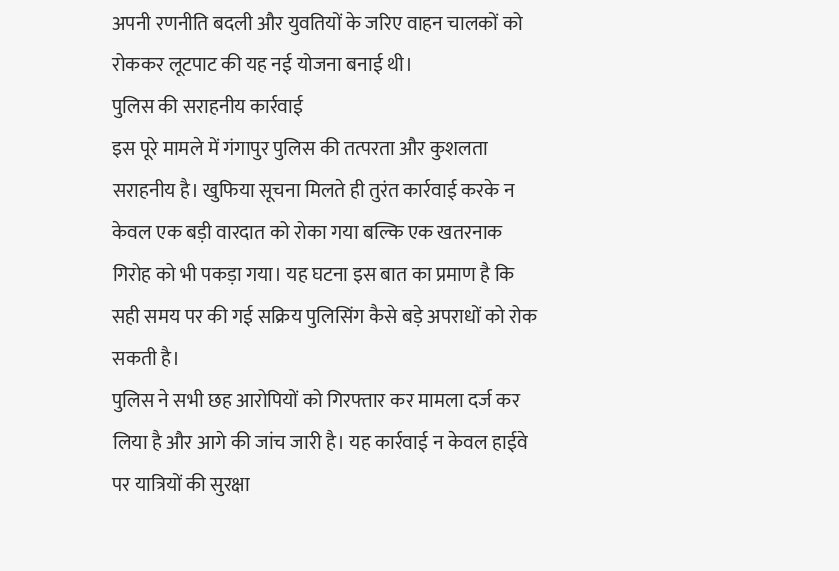अपनी रणनीति बदली और युवतियों के जरिए वाहन चालकों को रोककर लूटपाट की यह नई योजना बनाई थी।
पुलिस की सराहनीय कार्रवाई
इस पूरे मामले में गंगापुर पुलिस की तत्परता और कुशलता सराहनीय है। खुफिया सूचना मिलते ही तुरंत कार्रवाई करके न केवल एक बड़ी वारदात को रोका गया बल्कि एक खतरनाक गिरोह को भी पकड़ा गया। यह घटना इस बात का प्रमाण है कि सही समय पर की गई सक्रिय पुलिसिंग कैसे बड़े अपराधों को रोक सकती है।
पुलिस ने सभी छह आरोपियों को गिरफ्तार कर मामला दर्ज कर लिया है और आगे की जांच जारी है। यह कार्रवाई न केवल हाईवे पर यात्रियों की सुरक्षा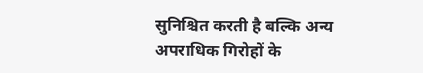सुनिश्चित करती है बल्कि अन्य अपराधिक गिरोहों के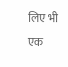लिए भी एक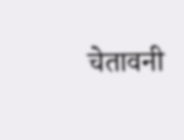चेतावनी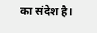का संदेश है।